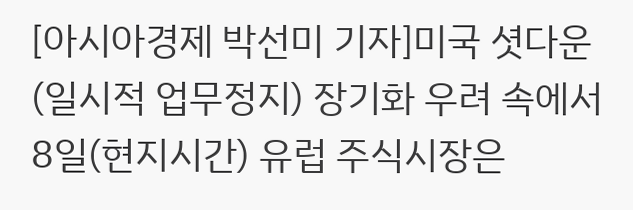[아시아경제 박선미 기자]미국 셧다운(일시적 업무정지) 장기화 우려 속에서 8일(현지시간) 유럽 주식시장은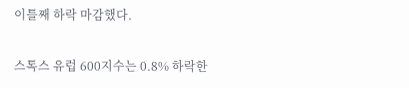이틀째 하락 마감했다.


스톡스 유럽 600지수는 0.8% 하락한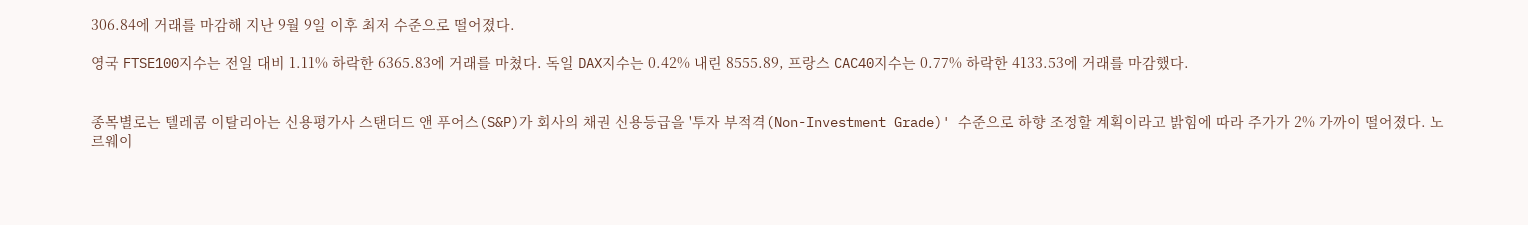306.84에 거래를 마감해 지난 9월 9일 이후 최저 수준으로 떨어졌다.

영국 FTSE100지수는 전일 대비 1.11% 하락한 6365.83에 거래를 마쳤다. 독일 DAX지수는 0.42% 내린 8555.89, 프랑스 CAC40지수는 0.77% 하락한 4133.53에 거래를 마감했다.


종목별로는 텔레콤 이탈리아는 신용평가사 스탠더드 앤 푸어스(S&P)가 회사의 채권 신용등급을 '투자 부적격(Non-Investment Grade)' 수준으로 하향 조정할 계획이라고 밝힘에 따라 주가가 2% 가까이 떨어졌다. 노르웨이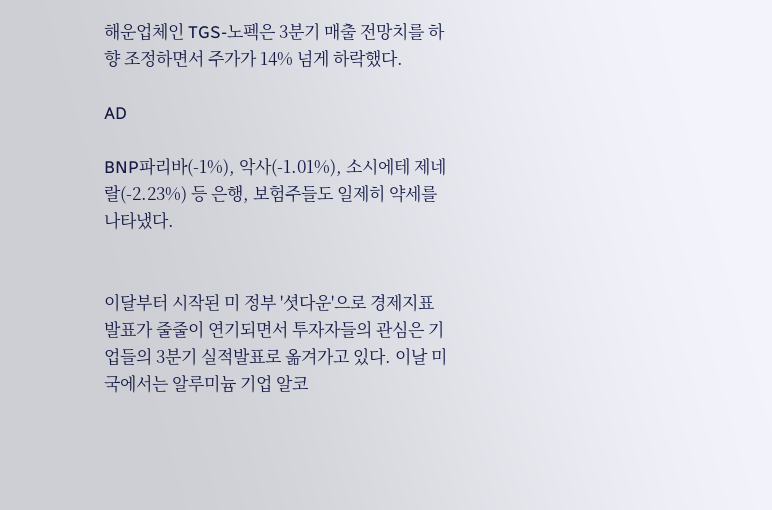해운업체인 TGS-노펙은 3분기 매출 전망치를 하향 조정하면서 주가가 14% 넘게 하락했다.

AD

BNP파리바(-1%), 악사(-1.01%), 소시에테 제네랄(-2.23%) 등 은행, 보험주들도 일제히 약세를 나타냈다.


이달부터 시작된 미 정부 '셧다운'으로 경제지표 발표가 줄줄이 연기되면서 투자자들의 관심은 기업들의 3분기 실적발표로 옮겨가고 있다. 이날 미국에서는 알루미늄 기업 알코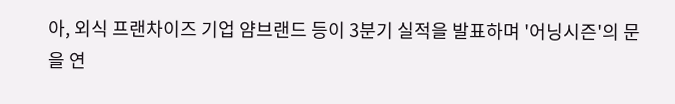아, 외식 프랜차이즈 기업 얌브랜드 등이 3분기 실적을 발표하며 '어닝시즌'의 문을 연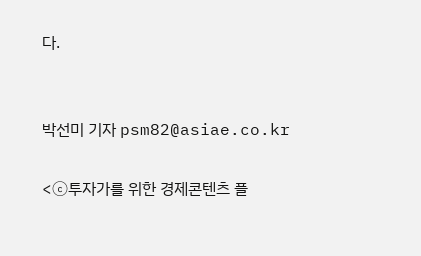다.


박선미 기자 psm82@asiae.co.kr

<ⓒ투자가를 위한 경제콘텐츠 플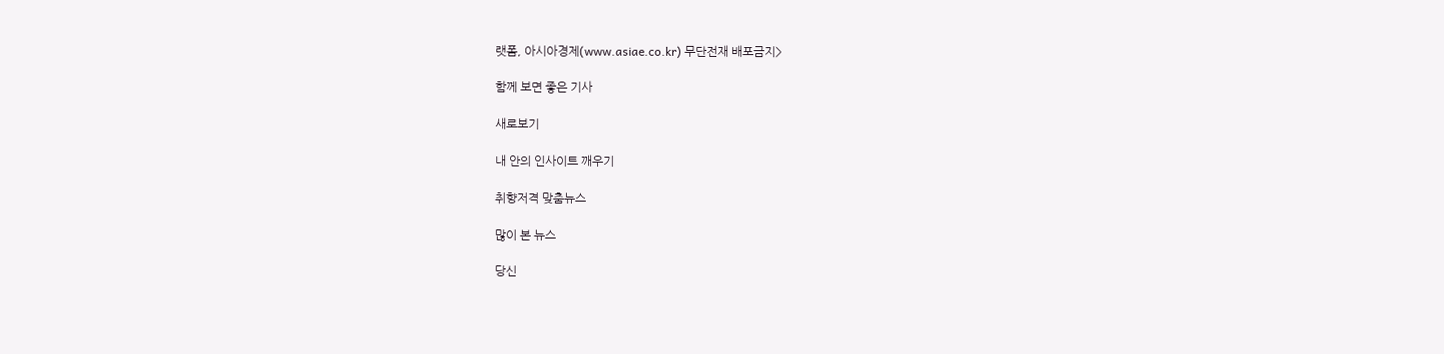랫폼, 아시아경제(www.asiae.co.kr) 무단전재 배포금지>

함께 보면 좋은 기사

새로보기

내 안의 인사이트 깨우기

취향저격 맞춤뉴스

많이 본 뉴스

당신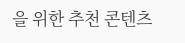을 위한 추천 콘텐츠